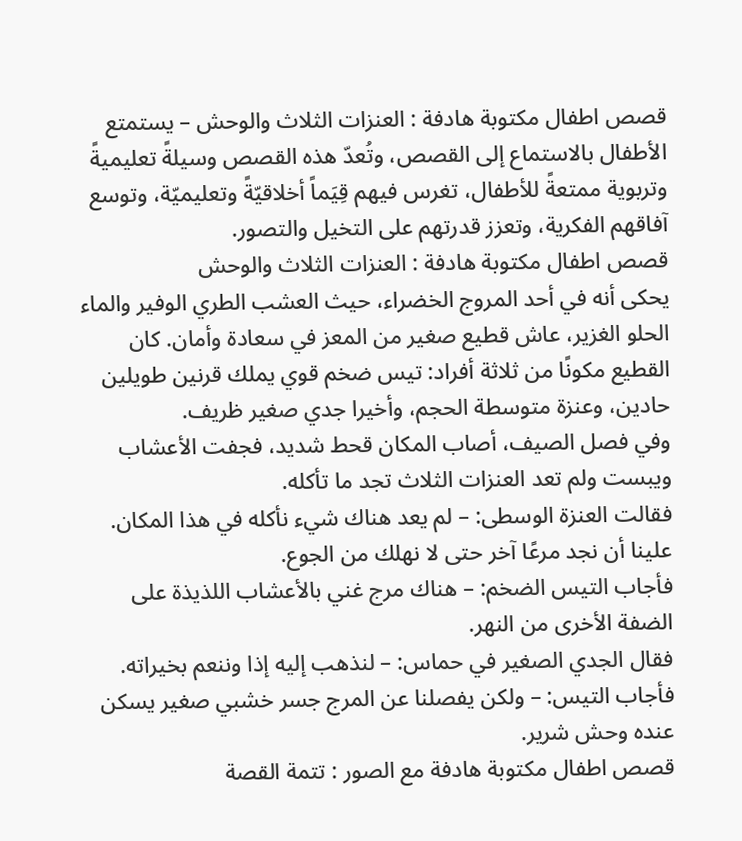قصص اطفال مكتوبة هادفة : العنزات الثلاث والوحش – يستمتع الأطفال بالاستماع إلى القصص، وتُعدّ هذه القصص وسيلةً تعليميةً وتربوية ممتعةً للأطفال، تغرس فيهم قِيَماً أخلاقيّةً وتعليميّة، وتوسع آفاقهم الفكرية، وتعزز قدرتهم على التخيل والتصور.
قصص اطفال مكتوبة هادفة : العنزات الثلاث والوحش
يحكى أنه في أحد المروج الخضراء، حيث العشب الطري الوفير والماء الحلو الغزير، عاش قطيع صغير من المعز في سعادة وأمان. كان القطيع مكونًا من ثلاثة أفراد: تيس ضخم قوي يملك قرنين طويلين حادين، وعنزة متوسطة الحجم، وأخيرا جدي صغير ظريف.
وفي فصل الصيف، أصاب المكان قحط شديد، فجفت الأعشاب ويبست ولم تعد العنزات الثلاث تجد ما تأكله.
فقالت العنزة الوسطى: – لم يعد هناك شيء نأكله في هذا المكان. علينا أن نجد مرعًا آخر حتى لا نهلك من الجوع.
فأجاب التيس الضخم: – هناك مرج غني بالأعشاب اللذيذة على الضفة الأخرى من النهر.
فقال الجدي الصغير في حماس: – لنذهب إليه إذا وننعم بخيراته.
فأجاب التيس: – ولكن يفصلنا عن المرج جسر خشبي صغير يسكن عنده وحش شرير.
قصص اطفال مكتوبة هادفة مع الصور : تتمة القصة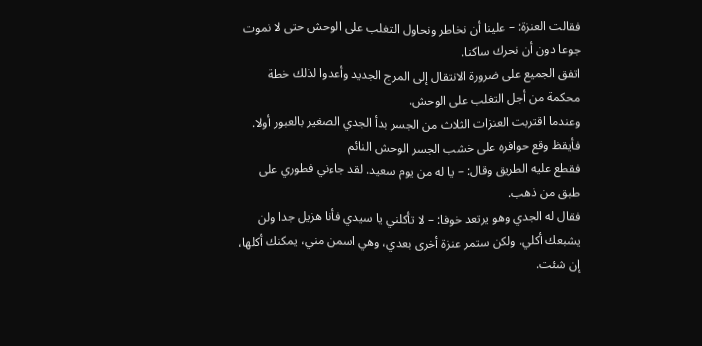فقالت العنزة: – علينا أن نخاطر ونحاول التغلب على الوحش حتى لا نموت جوعا دون أن نحرك ساكنا.
اتفق الجميع على ضرورة الانتقال إلى المرج الجديد وأعدوا لذلك خطة محكمة من أجل التغلب على الوحش.
وعندما اقتربت العنزات الثلاث من الجسر بدأ الجدي الصغير بالعبور أولا.
فأيقظ وقع حوافره على خشب الجسر الوحش النائم
فقطع عليه الطريق وقال: – يا له من يوم سعيد. لقد جاءني فطوري على طبق من ذهب.
فقال له الجدي وهو يرتعد خوفا: – لا تأكلني يا سيدي فأنا هزيل جدا ولن يشبعك أكلي. ولكن ستمر عنزة أخرى بعدي، وهي اسمن مني، يمكنك أكلها، إن شئت.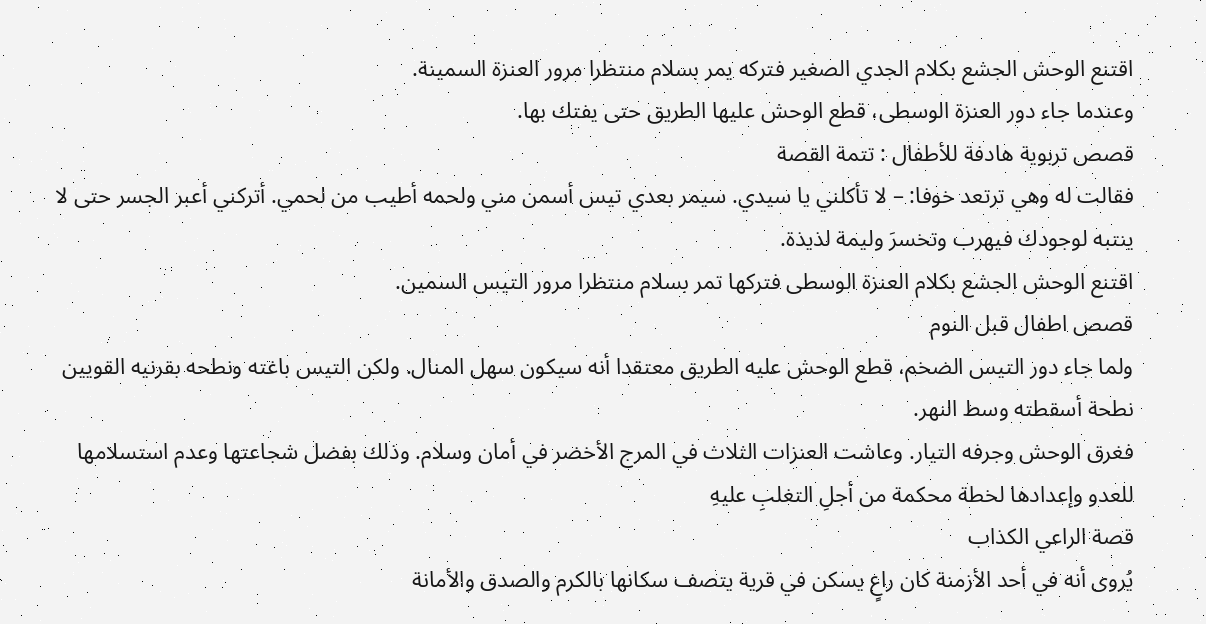اقتنع الوحش الجشع بكلام الجدي الصغير فتركه يمر بسلام منتظرا مرور العنزة السمينة.
وعندما جاء دور العنزة الوسطى، قطع الوحش عليها الطريق حتى يفتك بها.
قصص تربوية هادفة للأطفال : تتمة القصة
فقالت له وهي ترتعد خوفا: – لا تأكلني يا سيدي. سيمر بعدي تيس أسمن مني ولحمه أطيب من لحمي. أتركني أعبر الجسر حتى لا ينتبه لوجودك فيهرب وتخسرَ وليمة لذيذة.
اقتنع الوحش الجشع بكلام العنزة الوسطى فتركها تمر بسلام منتظرا مرور التيس السمين.
قصص اطفال قبل النوم
ولما جاء دور التيس الضخم، قطع الوحش عليه الطريق معتقدا أنه سيكون سهل المنال. ولكن التيس باغته ونطحه بقرنيه القويين نطحة أسقطته وسط النهر.
فغرق الوحش وجرفه التيار. وعاشت العنزات الثلاث في المرج الأخضر في أمان وسلام. وذلك بفضل شجاعتها وعدم استسلامها للعدو وإعدادها لخطة محكمة من أجلِ التغلبِ عليهِ
قصة الراعي الكذاب
يُروى أنه في أحد الأزمنة كان راعٍ يسكن في قرية يتصف سكانها بالكرم والصدق والأمانة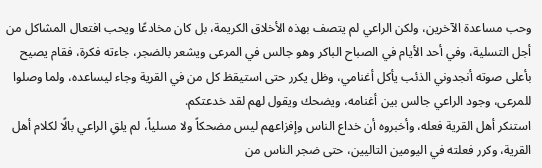وحب مساعدة الآخرين، ولكن الراعي لم يتصف بهذه الأخلاق الكريمة، بل كان مخادعًا ويحب افتعال المشاكل من أجل التسلية، وفي أحد الأيام في الصباح الباكر وهو جالس في المرعى ويشعر بالضجر، جاءته فكرة، فقام يصيح بأعلى صوته أنجدوني الذئب يأكل أغنامي، وظل يكرر حتى استيقظ كل من في القرية وجاء ليساعده، ولما وصلوا للمرعى، وجود الراعي جالس بين أغنامه، ويضحك ويقول لهم لقد خدعتكم.
استنكر أهل القرية فعله، وأخبروه أن خداع الناس وإفزاعهم ليس مضحكاً ولا مسلياً، لم يلقِ الراعي بالًا لكلام أهل القرية، وكرر فعلته في اليومين التاليين، حتى ضجر الناس من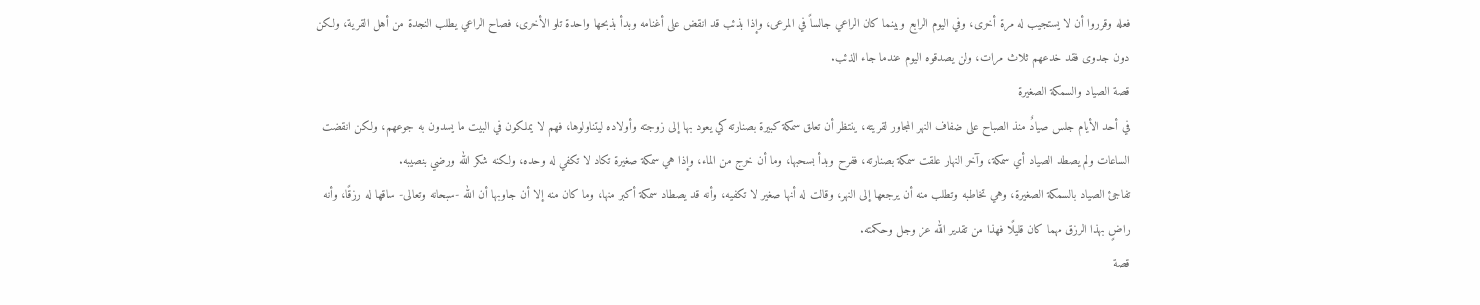فعله وقرروا أن لا يستجيب له مرة أخرى، وفي اليوم الرابع وبينما كان الراعي جالساً في المرعى، وإذا بذئب قد انقض على أغنامه وبدأ بذبحها واحدة تلو الأخرى، فصاح الراعي يطلب النجدة من أهل القرية، ولكن دون جدوى فقد خدعهم ثلاث مرات، ولن يصدقوه اليوم عندما جاء الذئب.
قصة الصياد والسمكة الصغيرة
في أحد الأيام جلس صيادٌ منذ الصباح على ضفاف النهر المجاور لقريته، ينتظر أن تعلق سمكة كبيرة بصنارته كي يعود بها إلى زوجته وأولاده ليتناولوها، فهم لا يملكون في البيت ما يسدون به جوعهم، ولكن انقضت الساعات ولم يصطد الصياد أي سمكة، وآخر النهار علقت سمكة بصنارته، ففرح وبدأ بسحبها، وما أن خرج من الماء، وإذا هي سمكة صغيرة تكاد لا تكفي له وحده، ولكنه شكر الله ورضي بنصيبه.
تفاجئ الصياد بالسمكة الصغيرة، وهي تخاطبه وتطلب منه أن يرجعها إلى النهر، وقالت له أنها صغير لا تكفيه، وأنه قد يصطاد سمكة أكبر منها، وما كان منه إلا أن جاوبها أن الله -سبحانه وتعالى- ساقها له رزقًا، وأنه راضٍ بهذا الرزق مهما كان قليلًا فهذا من تقدير الله عز وجل وحكمته.
قصة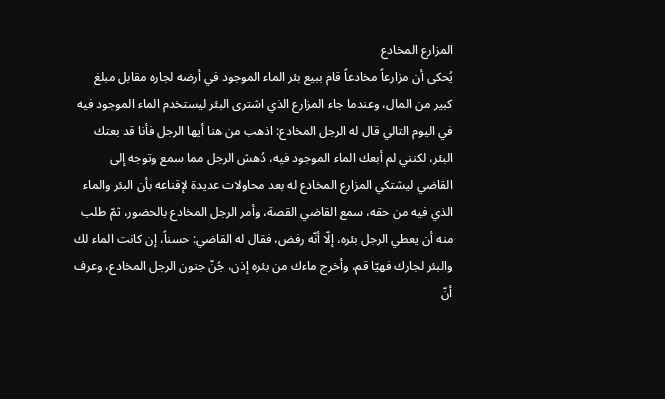المزارع المخادع
يُحكى أن مزارعاً مخادعاً قام ببيع بئر الماء الموجود في أرضه لجاره مقابل مبلغ كبير من المال، وعندما جاء المزارع الذي اشترى البئر ليستخدم الماء الموجود فيه في اليوم التالي قال له الرجل المخادع: اذهب من هنا أيها الرجل فأنا قد بعتك البئر، لكنني لم أبعك الماء الموجود فيه، دُهش الرجل مما سمع وتوجه إلى القاضي ليشتكي المزارع المخادع له بعد محاولات عديدة لإقناعه بأن البئر والماء الذي فيه من حقه، سمع القاضي القصة، وأمر الرجل المخادع بالحضور، ثمّ طلب منه أن يعطي الرجل بئره، إلّا أنّه رفض، فقال له القاضي: حسناً، إن كانت الماء لك والبئر لجارك فهيّا قم، وأخرج ماءك من بئره إذن، جُنّ جنون الرجل المخادع، وعرف أنّ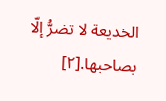الخديعة لا تضرُّ إلّا بصاحبها.[٢]